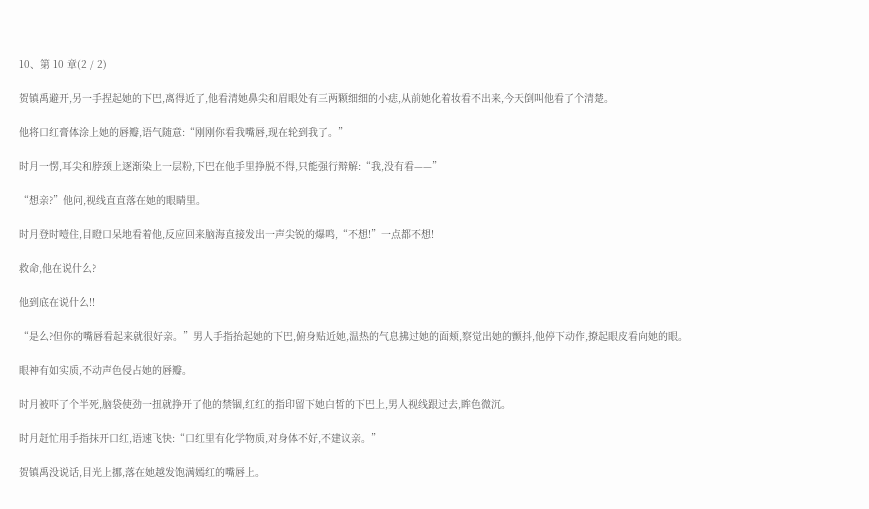10、第 10 章(2 / 2)

贺镇禹避开,另一手捏起她的下巴,离得近了,他看清她鼻尖和眉眼处有三两颗细细的小痣,从前她化着妆看不出来,今天倒叫他看了个清楚。

他将口红膏体涂上她的唇瓣,语气随意:“刚刚你看我嘴唇,现在轮到我了。”

时月一愣,耳尖和脖颈上逐渐染上一层粉,下巴在他手里挣脱不得,只能强行辩解:“我,没有看——”

“想亲?”他问,视线直直落在她的眼睛里。

时月登时噎住,目瞪口呆地看着他,反应回来脑海直接发出一声尖锐的爆鸣,“不想!”一点都不想!

救命,他在说什么?

他到底在说什么!!

“是么?但你的嘴唇看起来就很好亲。”男人手指抬起她的下巴,俯身贴近她,温热的气息拂过她的面颊,察觉出她的颤抖,他停下动作,撩起眼皮看向她的眼。

眼神有如实质,不动声色侵占她的唇瓣。

时月被吓了个半死,脑袋使劲一扭就挣开了他的禁锢,红红的指印留下她白皙的下巴上,男人视线跟过去,眸色微沉。

时月赶忙用手指抹开口红,语速飞快:“口红里有化学物质,对身体不好,不建议亲。”

贺镇禹没说话,目光上挪,落在她越发饱满嫣红的嘴唇上。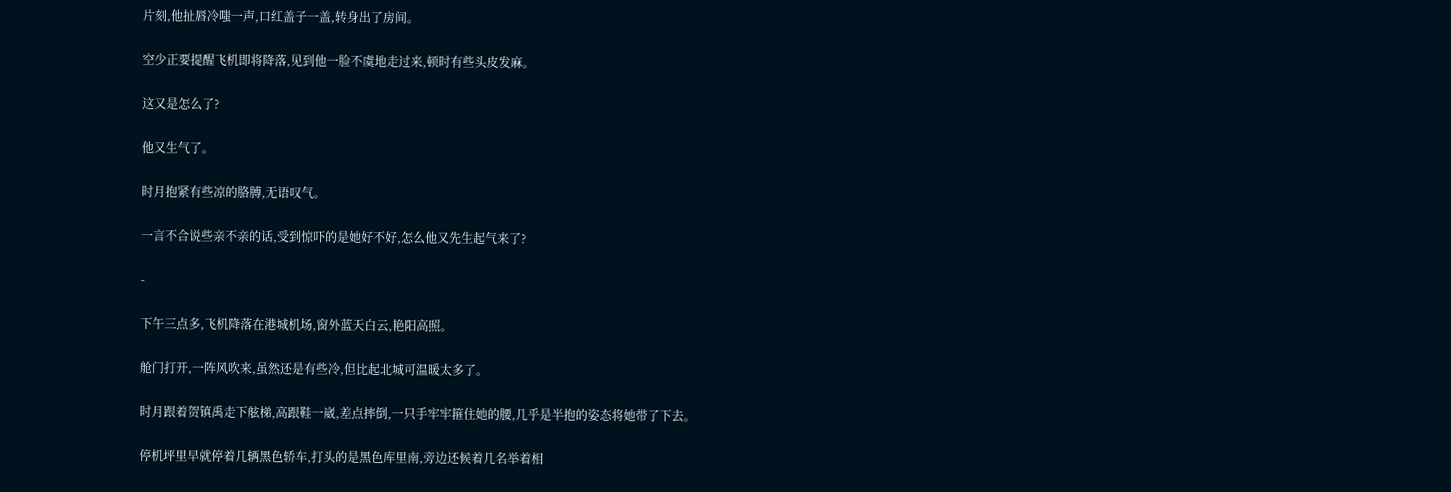片刻,他扯唇冷嗤一声,口红盖子一盖,转身出了房间。

空少正要提醒飞机即将降落,见到他一脸不虞地走过来,顿时有些头皮发麻。

这又是怎么了?

他又生气了。

时月抱紧有些凉的胳膊,无语叹气。

一言不合说些亲不亲的话,受到惊吓的是她好不好,怎么他又先生起气来了?

-

下午三点多,飞机降落在港城机场,窗外蓝天白云,艳阳高照。

舱门打开,一阵风吹来,虽然还是有些冷,但比起北城可温暖太多了。

时月跟着贺镇禹走下舷梯,高跟鞋一崴,差点摔倒,一只手牢牢箍住她的腰,几乎是半抱的姿态将她带了下去。

停机坪里早就停着几辆黑色轿车,打头的是黑色库里南,旁边还候着几名举着相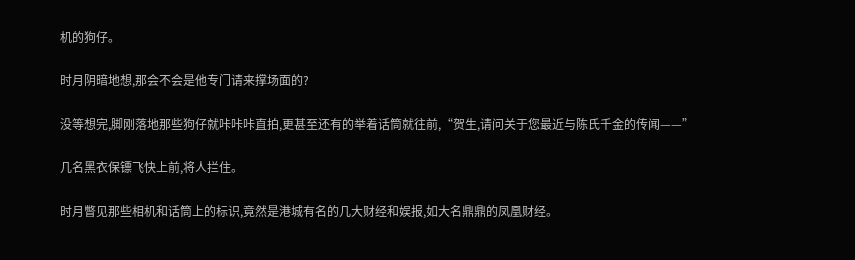机的狗仔。

时月阴暗地想,那会不会是他专门请来撑场面的?

没等想完,脚刚落地那些狗仔就咔咔咔直拍,更甚至还有的举着话筒就往前,“贺生,请问关于您最近与陈氏千金的传闻——”

几名黑衣保镖飞快上前,将人拦住。

时月瞥见那些相机和话筒上的标识,竟然是港城有名的几大财经和娱报,如大名鼎鼎的凤凰财经。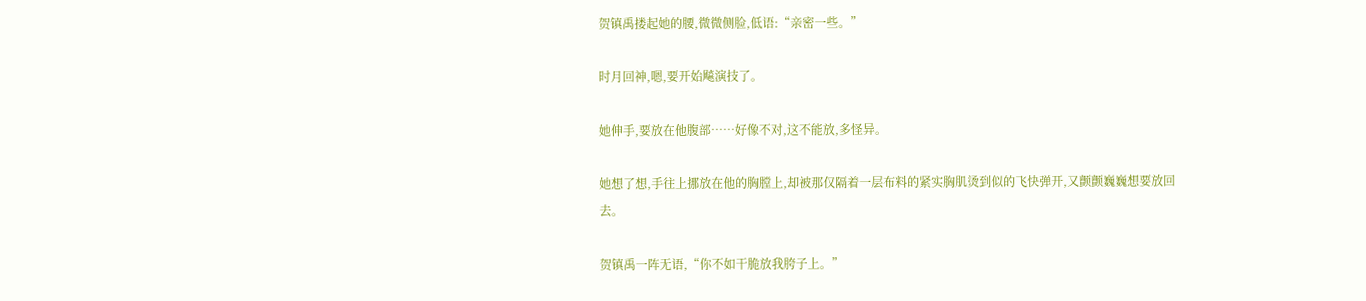贺镇禹搂起她的腰,微微侧脸,低语:“亲密一些。”

时月回神,嗯,要开始飚演技了。

她伸手,要放在他腹部……好像不对,这不能放,多怪异。

她想了想,手往上挪放在他的胸膛上,却被那仅隔着一层布料的紧实胸肌烫到似的飞快弹开,又颤颤巍巍想要放回去。

贺镇禹一阵无语,“你不如干脆放我胯子上。”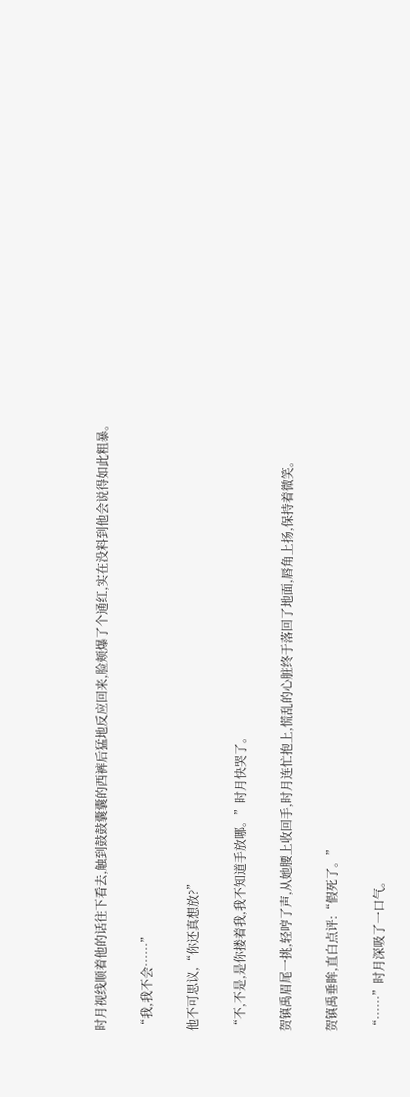时月视线顺着他的话往下看去,触到鼓鼓囊囊的西裤后猛地反应回来,脸颊爆了个通红,实在没料到他会说得如此粗暴。

“我,我不会……”

他不可思议,“你还真想放?”

“不,不是,是你搂着我,我不知道手放哪。”时月快哭了。

贺镇禹眉尾一挑,轻哼了声,从她腰上收回手,时月连忙抱上,慌乱的心脏终于落回了地面,唇角上扬,保持着微笑。

贺镇禹垂眸,直白点评:“假死了。”

“……”时月深吸了一口气。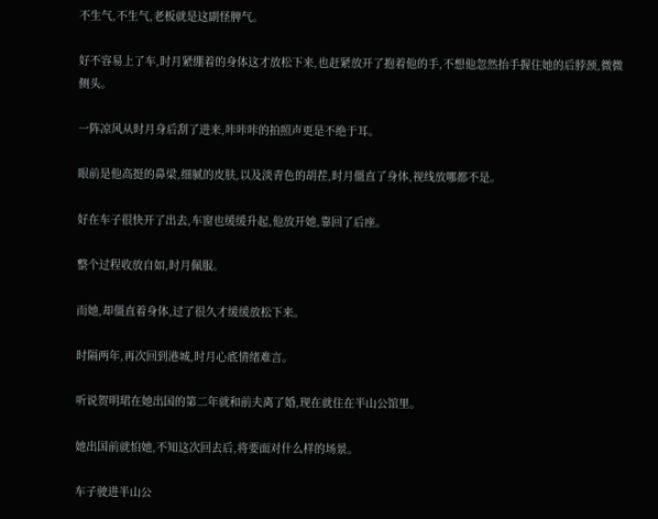不生气,不生气,老板就是这副怪脾气。

好不容易上了车,时月紧绷着的身体这才放松下来,也赶紧放开了抱着他的手,不想他忽然抬手握住她的后脖颈,微微侧头。

一阵凉风从时月身后刮了进来,咔咔咔的拍照声更是不绝于耳。

眼前是他高挺的鼻梁,细腻的皮肤,以及淡青色的胡茬,时月僵直了身体,视线放哪都不是。

好在车子很快开了出去,车窗也缓缓升起,他放开她,靠回了后座。

整个过程收放自如,时月佩服。

而她,却僵直着身体,过了很久才缓缓放松下来。

时隔两年,再次回到港城,时月心底情绪难言。

听说贺明珺在她出国的第二年就和前夫离了婚,现在就住在半山公馆里。

她出国前就怕她,不知这次回去后,将要面对什么样的场景。

车子驶进半山公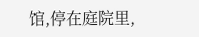馆,停在庭院里,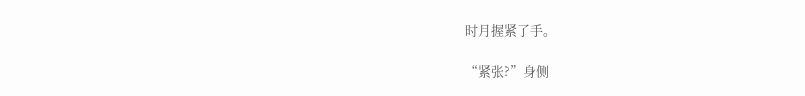时月握紧了手。

“紧张?”身侧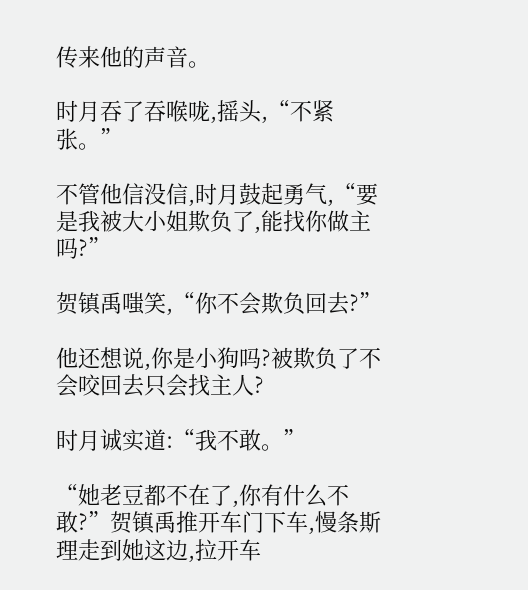传来他的声音。

时月吞了吞喉咙,摇头,“不紧张。”

不管他信没信,时月鼓起勇气,“要是我被大小姐欺负了,能找你做主吗?”

贺镇禹嗤笑,“你不会欺负回去?”

他还想说,你是小狗吗?被欺负了不会咬回去只会找主人?

时月诚实道:“我不敢。”

“她老豆都不在了,你有什么不敢?”贺镇禹推开车门下车,慢条斯理走到她这边,拉开车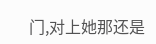门,对上她那还是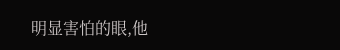明显害怕的眼,他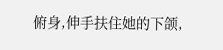俯身,伸手扶住她的下颌,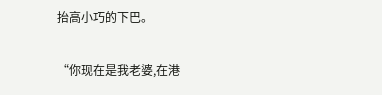抬高小巧的下巴。

“你现在是我老婆,在港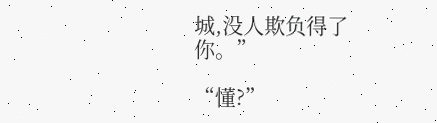城,没人欺负得了你。”

“懂?”